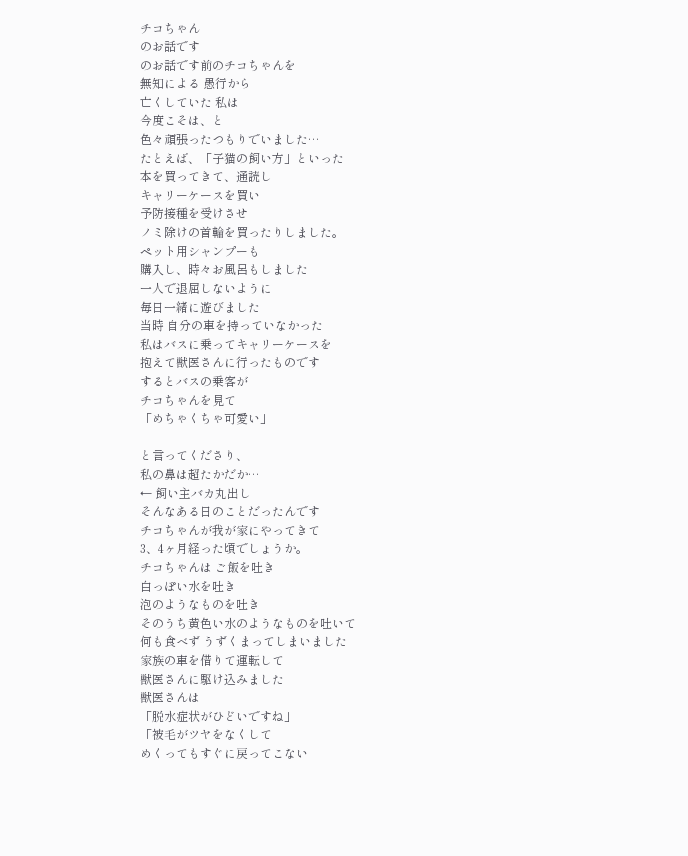チコちゃん
のお話です
のお話です前のチコちゃんを
無知による 愚行から
亡くしていた 私は
今度こそは、と
色々頑張ったつもりでいました…
たとえば、「子猫の飼い方」といった
本を買ってきて、通読し
キャリーケースを買い
予防接種を受けさせ
ノミ除けの首輪を買ったりしました。
ペット用シャンプーも
購入し、時々お風呂もしました
一人で退屈しないように
毎日一緒に遊びました
当時 自分の車を持っていなかった
私はバスに乗ってキャリーケースを
抱えて獣医さんに行ったものです
するとバスの乗客が
チコちゃんを見て
「めちゃくちゃ可愛い」

と言ってくださり、
私の鼻は超たかだか…
← 飼い主バカ丸出し
そんなある日のことだったんです
チコちゃんが我が家にやってきて
3、4ヶ月経った頃でしょうか。
チコちゃんは ご飯を吐き
白っぽい水を吐き
泡のようなものを吐き
そのうち黄色い水のようなものを吐いて
何も食べず うずくまってしまいました
家族の車を借りて運転して
獣医さんに駆け込みました
獣医さんは
「脱水症状がひどいですね」
「被毛がツヤをなくして
めくってもすぐに戻ってこない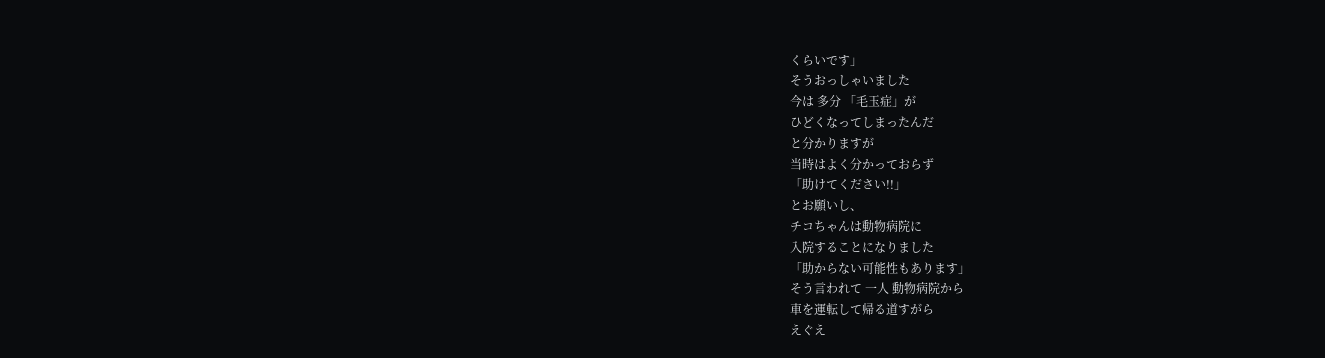くらいです」
そうおっしゃいました
今は 多分 「毛玉症」が
ひどくなってしまったんだ
と分かりますが
当時はよく分かっておらず
「助けてください!!」
とお願いし、
チコちゃんは動物病院に
入院することになりました
「助からない可能性もあります」
そう言われて 一人 動物病院から
車を運転して帰る道すがら
えぐえ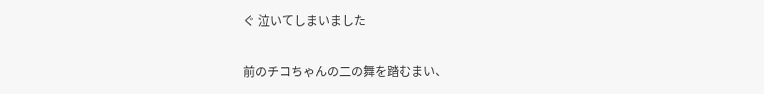ぐ 泣いてしまいました

前のチコちゃんの二の舞を踏むまい、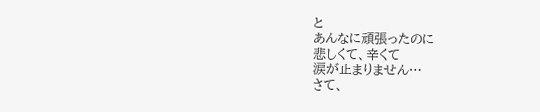と
あんなに頑張ったのに
悲しくて、辛くて
涙が止まりません…
さて、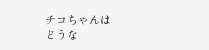チコちゃんは
どうな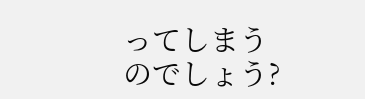ってしまうのでしょう?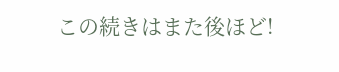この続きはまた後ほど!